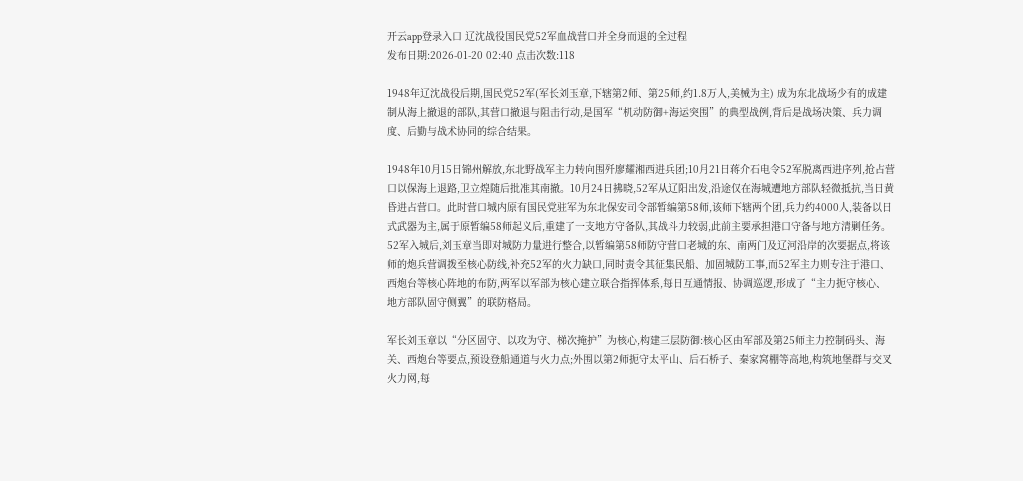开云app登录入口 辽沈战役国民党52军血战营口并全身而退的全过程
发布日期:2026-01-20 02:40 点击次数:118

1948年辽沈战役后期,国民党52军(军长刘玉章,下辖第2师、第25师,约1.8万人,美械为主) 成为东北战场少有的成建制从海上撤退的部队,其营口撤退与阻击行动,是国军“机动防御+海运突围”的典型战例,背后是战场决策、兵力调度、后勤与战术协同的综合结果。

1948年10月15日锦州解放,东北野战军主力转向围歼廖耀湘西进兵团;10月21日蒋介石电令52军脱离西进序列,抢占营口以保海上退路,卫立煌随后批准其南撤。10月24日拂晓,52军从辽阳出发,沿途仅在海城遭地方部队轻微抵抗,当日黄昏进占营口。此时营口城内原有国民党驻军为东北保安司令部暂编第58师,该师下辖两个团,兵力约4000人,装备以日式武器为主,属于原暂编58师起义后,重建了一支地方守备队,其战斗力较弱,此前主要承担港口守备与地方清剿任务。52军入城后,刘玉章当即对城防力量进行整合,以暂编第58师防守营口老城的东、南两门及辽河沿岸的次要据点,将该师的炮兵营调拨至核心防线,补充52军的火力缺口,同时责令其征集民船、加固城防工事,而52军主力则专注于港口、西炮台等核心阵地的布防,两军以军部为核心建立联合指挥体系,每日互通情报、协调巡逻,形成了“主力扼守核心、地方部队固守侧翼”的联防格局。

军长刘玉章以“分区固守、以攻为守、梯次掩护”为核心,构建三层防御:核心区由军部及第25师主力控制码头、海关、西炮台等要点,预设登船通道与火力点;外围以第2师扼守太平山、后石桥子、秦家窝棚等高地,构筑地堡群与交叉火力网,每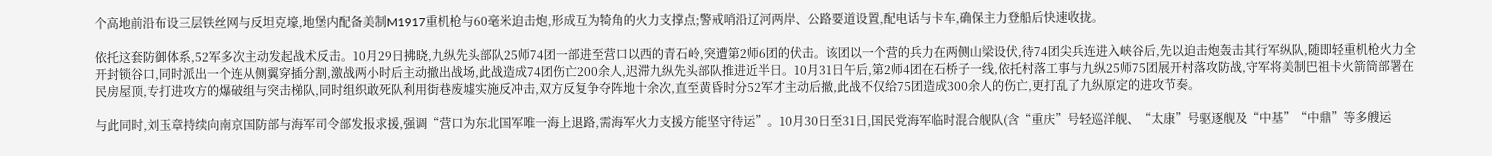个高地前沿布设三层铁丝网与反坦克壕,地堡内配备美制M1917重机枪与60毫米迫击炮,形成互为犄角的火力支撑点;警戒哨沿辽河两岸、公路要道设置,配电话与卡车,确保主力登船后快速收拢。

依托这套防御体系,52军多次主动发起战术反击。10月29日拂晓,九纵先头部队25师74团一部进至营口以西的青石岭,突遭第2师6团的伏击。该团以一个营的兵力在两侧山梁设伏,待74团尖兵连进入峡谷后,先以迫击炮轰击其行军纵队,随即轻重机枪火力全开封锁谷口,同时派出一个连从侧翼穿插分割,激战两小时后主动撤出战场,此战造成74团伤亡200余人,迟滞九纵先头部队推进近半日。10月31日午后,第2师4团在石桥子一线,依托村落工事与九纵25师75团展开村落攻防战,守军将美制巴祖卡火箭筒部署在民房屋顶,专打进攻方的爆破组与突击梯队,同时组织敢死队利用街巷废墟实施反冲击,双方反复争夺阵地十余次,直至黄昏时分52军才主动后撤,此战不仅给75团造成300余人的伤亡,更打乱了九纵原定的进攻节奏。

与此同时,刘玉章持续向南京国防部与海军司令部发报求援,强调“营口为东北国军唯一海上退路,需海军火力支援方能坚守待运”。10月30日至31日,国民党海军临时混合舰队(含“重庆”号轻巡洋舰、“太康”号驱逐舰及“中基”“中鼎”等多艘运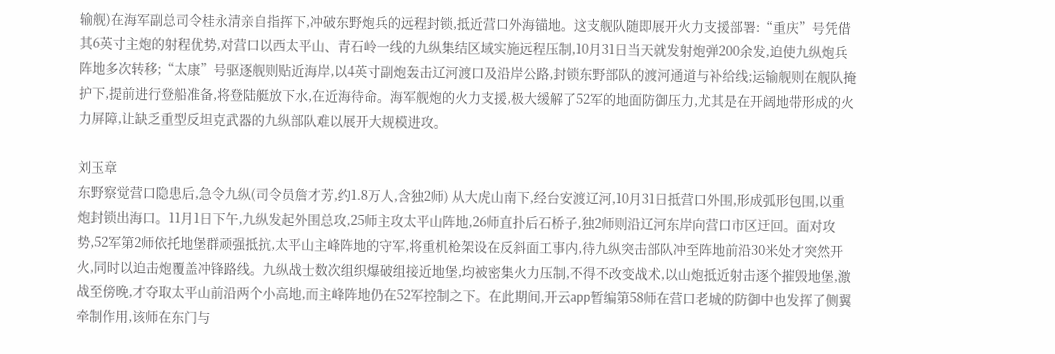输舰)在海军副总司令桂永清亲自指挥下,冲破东野炮兵的远程封锁,抵近营口外海锚地。这支舰队随即展开火力支援部署:“重庆”号凭借其6英寸主炮的射程优势,对营口以西太平山、青石岭一线的九纵集结区域实施远程压制,10月31日当天就发射炮弹200余发,迫使九纵炮兵阵地多次转移;“太康”号驱逐舰则贴近海岸,以4英寸副炮轰击辽河渡口及沿岸公路,封锁东野部队的渡河通道与补给线;运输舰则在舰队掩护下,提前进行登船准备,将登陆艇放下水,在近海待命。海军舰炮的火力支援,极大缓解了52军的地面防御压力,尤其是在开阔地带形成的火力屏障,让缺乏重型反坦克武器的九纵部队难以展开大规模进攻。

刘玉章
东野察觉营口隐患后,急令九纵(司令员詹才芳,约1.8万人,含独2师) 从大虎山南下,经台安渡辽河,10月31日抵营口外围,形成弧形包围,以重炮封锁出海口。11月1日下午,九纵发起外围总攻,25师主攻太平山阵地,26师直扑后石桥子,独2师则沿辽河东岸向营口市区迂回。面对攻势,52军第2师依托地堡群顽强抵抗,太平山主峰阵地的守军,将重机枪架设在反斜面工事内,待九纵突击部队冲至阵地前沿30米处才突然开火,同时以迫击炮覆盖冲锋路线。九纵战士数次组织爆破组接近地堡,均被密集火力压制,不得不改变战术,以山炮抵近射击逐个摧毁地堡,激战至傍晚,才夺取太平山前沿两个小高地,而主峰阵地仍在52军控制之下。在此期间,开云app暂编第58师在营口老城的防御中也发挥了侧翼牵制作用,该师在东门与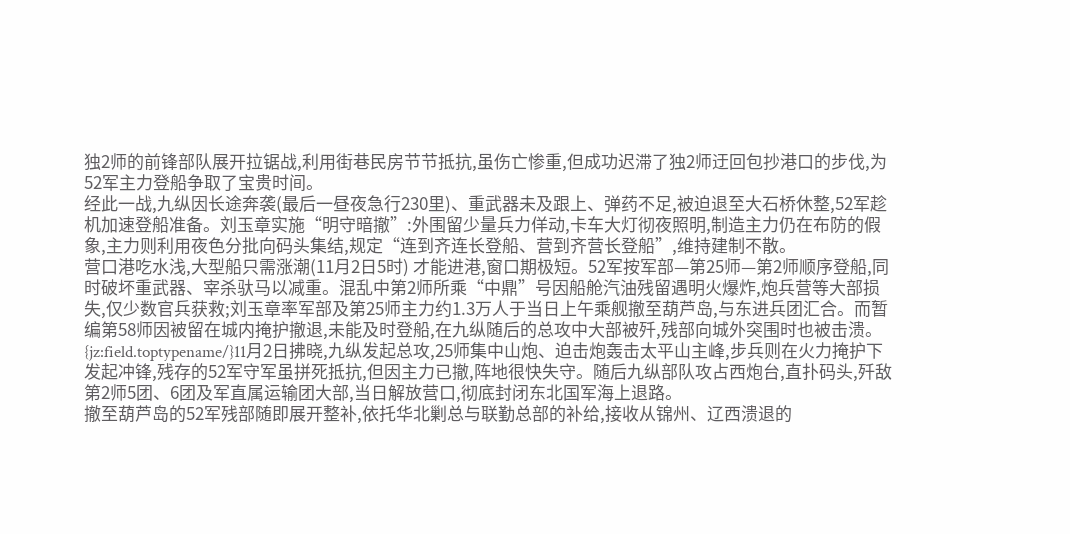独2师的前锋部队展开拉锯战,利用街巷民房节节抵抗,虽伤亡惨重,但成功迟滞了独2师迂回包抄港口的步伐,为52军主力登船争取了宝贵时间。
经此一战,九纵因长途奔袭(最后一昼夜急行230里)、重武器未及跟上、弹药不足,被迫退至大石桥休整,52军趁机加速登船准备。刘玉章实施“明守暗撤”:外围留少量兵力佯动,卡车大灯彻夜照明,制造主力仍在布防的假象,主力则利用夜色分批向码头集结,规定“连到齐连长登船、营到齐营长登船”,维持建制不散。
营口港吃水浅,大型船只需涨潮(11月2日5时) 才能进港,窗口期极短。52军按军部—第25师—第2师顺序登船,同时破坏重武器、宰杀驮马以减重。混乱中第2师所乘“中鼎”号因船舱汽油残留遇明火爆炸,炮兵营等大部损失,仅少数官兵获救;刘玉章率军部及第25师主力约1.3万人于当日上午乘舰撤至葫芦岛,与东进兵团汇合。而暂编第58师因被留在城内掩护撤退,未能及时登船,在九纵随后的总攻中大部被歼,残部向城外突围时也被击溃。
{jz:field.toptypename/}11月2日拂晓,九纵发起总攻,25师集中山炮、迫击炮轰击太平山主峰,步兵则在火力掩护下发起冲锋,残存的52军守军虽拼死抵抗,但因主力已撤,阵地很快失守。随后九纵部队攻占西炮台,直扑码头,歼敌第2师5团、6团及军直属运输团大部,当日解放营口,彻底封闭东北国军海上退路。
撤至葫芦岛的52军残部随即展开整补,依托华北剿总与联勤总部的补给,接收从锦州、辽西溃退的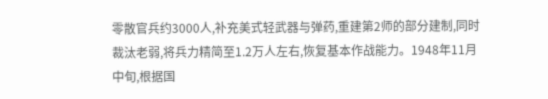零散官兵约3000人,补充美式轻武器与弹药,重建第2师的部分建制,同时裁汰老弱,将兵力精简至1.2万人左右,恢复基本作战能力。1948年11月中旬,根据国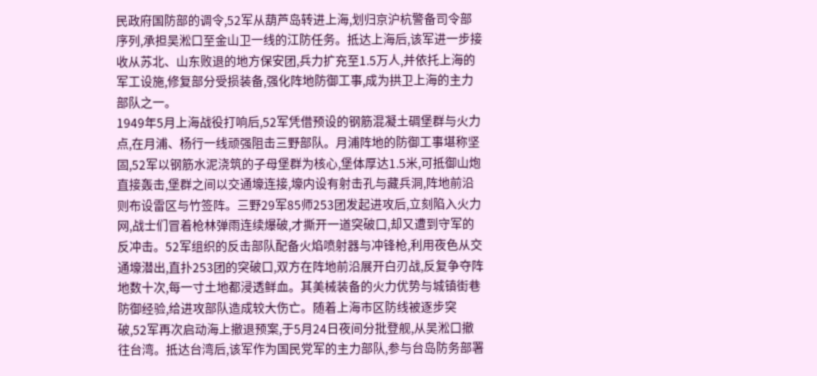民政府国防部的调令,52军从葫芦岛转进上海,划归京沪杭警备司令部序列,承担吴淞口至金山卫一线的江防任务。抵达上海后,该军进一步接收从苏北、山东败退的地方保安团,兵力扩充至1.5万人,并依托上海的军工设施,修复部分受损装备,强化阵地防御工事,成为拱卫上海的主力部队之一。
1949年5月上海战役打响后,52军凭借预设的钢筋混凝土碉堡群与火力点,在月浦、杨行一线顽强阻击三野部队。月浦阵地的防御工事堪称坚固,52军以钢筋水泥浇筑的子母堡群为核心,堡体厚达1.5米,可抵御山炮直接轰击,堡群之间以交通壕连接,壕内设有射击孔与藏兵洞,阵地前沿则布设雷区与竹签阵。三野29军85师253团发起进攻后,立刻陷入火力网,战士们冒着枪林弹雨连续爆破,才撕开一道突破口,却又遭到守军的反冲击。52军组织的反击部队配备火焰喷射器与冲锋枪,利用夜色从交通壕潜出,直扑253团的突破口,双方在阵地前沿展开白刃战,反复争夺阵地数十次,每一寸土地都浸透鲜血。其美械装备的火力优势与城镇街巷防御经验,给进攻部队造成较大伤亡。随着上海市区防线被逐步突破,52军再次启动海上撤退预案,于5月24日夜间分批登舰,从吴淞口撤往台湾。抵达台湾后,该军作为国民党军的主力部队,参与台岛防务部署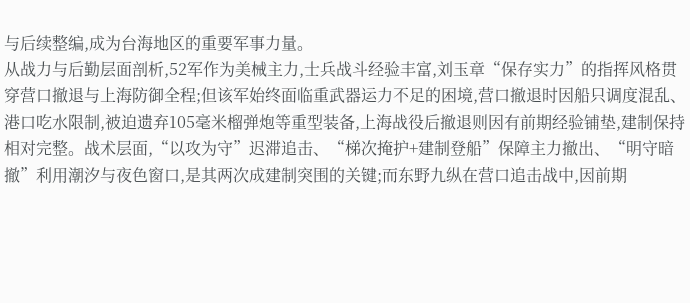与后续整编,成为台海地区的重要军事力量。
从战力与后勤层面剖析,52军作为美械主力,士兵战斗经验丰富,刘玉章“保存实力”的指挥风格贯穿营口撤退与上海防御全程;但该军始终面临重武器运力不足的困境,营口撤退时因船只调度混乱、港口吃水限制,被迫遗弃105毫米榴弹炮等重型装备,上海战役后撤退则因有前期经验铺垫,建制保持相对完整。战术层面,“以攻为守”迟滞追击、“梯次掩护+建制登船”保障主力撤出、“明守暗撤”利用潮汐与夜色窗口,是其两次成建制突围的关键;而东野九纵在营口追击战中,因前期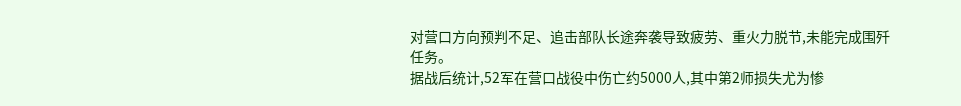对营口方向预判不足、追击部队长途奔袭导致疲劳、重火力脱节,未能完成围歼任务。
据战后统计,52军在营口战役中伤亡约5000人,其中第2师损失尤为惨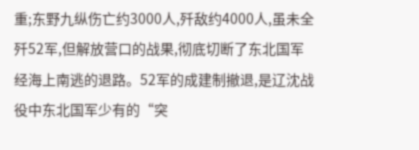重;东野九纵伤亡约3000人,歼敌约4000人,虽未全歼52军,但解放营口的战果,彻底切断了东北国军经海上南逃的退路。52军的成建制撤退,是辽沈战役中东北国军少有的“突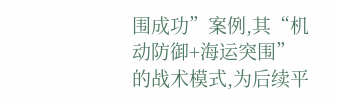围成功”案例,其“机动防御+海运突围”的战术模式,为后续平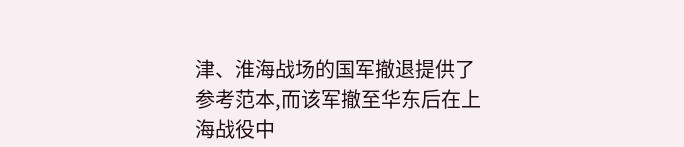津、淮海战场的国军撤退提供了参考范本,而该军撤至华东后在上海战役中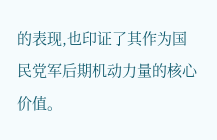的表现,也印证了其作为国民党军后期机动力量的核心价值。